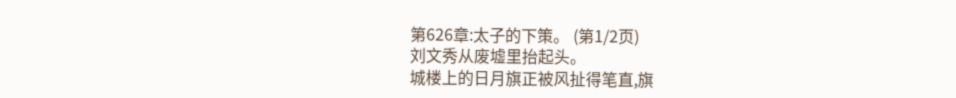第626章:太子的下策。 (第1/2页)
刘文秀从废墟里抬起头。
城楼上的日月旗正被风扯得笔直,旗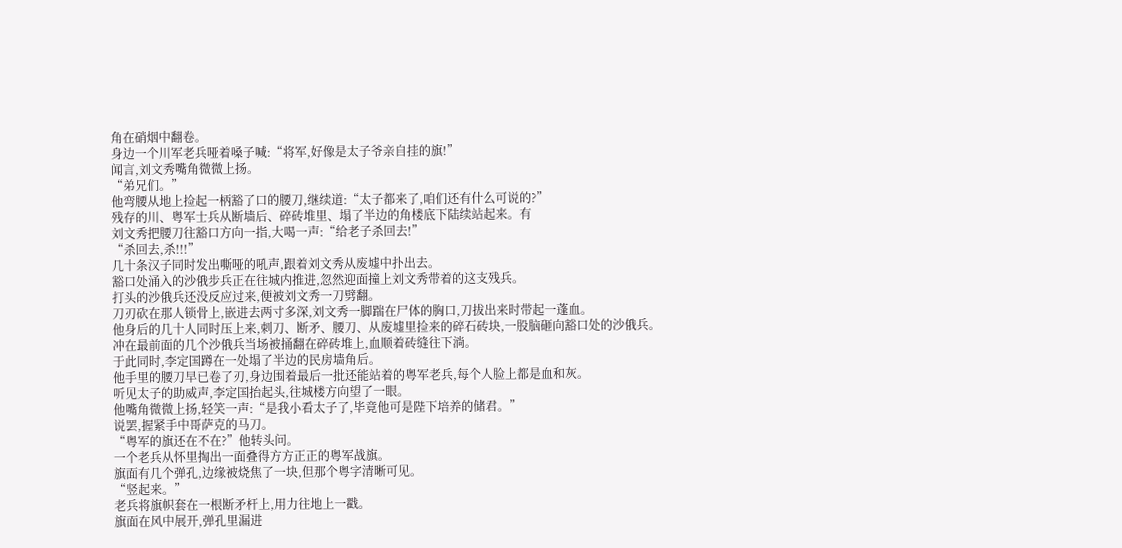角在硝烟中翻卷。
身边一个川军老兵哑着嗓子喊:“将军,好像是太子爷亲自挂的旗!”
闻言,刘文秀嘴角微微上扬。
“弟兄们。”
他弯腰从地上捡起一柄豁了口的腰刀,继续道:“太子都来了,咱们还有什么可说的?”
残存的川、粤军士兵从断墙后、碎砖堆里、塌了半边的角楼底下陆续站起来。有
刘文秀把腰刀往豁口方向一指,大喝一声:“给老子杀回去!”
“杀回去,杀!!!”
几十条汉子同时发出嘶哑的吼声,跟着刘文秀从废墟中扑出去。
豁口处涌入的沙俄步兵正在往城内推进,忽然迎面撞上刘文秀带着的这支残兵。
打头的沙俄兵还没反应过来,便被刘文秀一刀劈翻。
刀刃砍在那人锁骨上,嵌进去两寸多深,刘文秀一脚踹在尸体的胸口,刀拔出来时带起一蓬血。
他身后的几十人同时压上来,刺刀、断矛、腰刀、从废墟里捡来的碎石砖块,一股脑砸向豁口处的沙俄兵。
冲在最前面的几个沙俄兵当场被捅翻在碎砖堆上,血顺着砖缝往下淌。
于此同时,李定国蹲在一处塌了半边的民房墙角后。
他手里的腰刀早已卷了刃,身边围着最后一批还能站着的粤军老兵,每个人脸上都是血和灰。
听见太子的助威声,李定国抬起头,往城楼方向望了一眼。
他嘴角微微上扬,轻笑一声:“是我小看太子了,毕竟他可是陛下培养的储君。”
说罢,握紧手中哥萨克的马刀。
“粤军的旗还在不在?”他转头问。
一个老兵从怀里掏出一面叠得方方正正的粤军战旗。
旗面有几个弹孔,边缘被烧焦了一块,但那个粤字清晰可见。
“竖起来。”
老兵将旗帜套在一根断矛杆上,用力往地上一戳。
旗面在风中展开,弹孔里漏进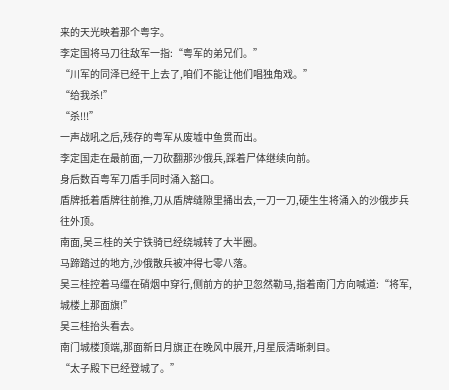来的天光映着那个粤字。
李定国将马刀往敌军一指:“粤军的弟兄们。”
“川军的同泽已经干上去了,咱们不能让他们唱独角戏。”
“给我杀!”
“杀!!!”
一声战吼之后,残存的粤军从废墟中鱼贯而出。
李定国走在最前面,一刀砍翻那沙俄兵,踩着尸体继续向前。
身后数百粤军刀盾手同时涌入豁口。
盾牌抵着盾牌往前推,刀从盾牌缝隙里捅出去,一刀一刀,硬生生将涌入的沙俄步兵往外顶。
南面,吴三桂的关宁铁骑已经绕城转了大半圈。
马蹄踏过的地方,沙俄散兵被冲得七零八落。
吴三桂控着马缰在硝烟中穿行,侧前方的护卫忽然勒马,指着南门方向喊道:“将军,城楼上那面旗!”
吴三桂抬头看去。
南门城楼顶端,那面新日月旗正在晚风中展开,月星辰清晰刺目。
“太子殿下已经登城了。”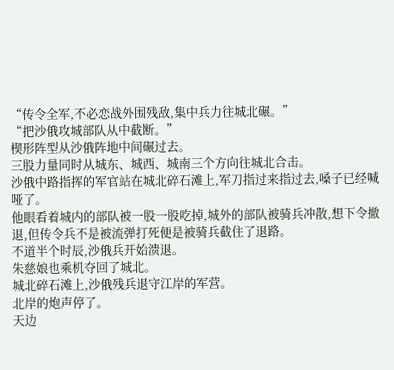“传令全军,不必恋战外围残敌,集中兵力往城北碾。”
“把沙俄攻城部队从中截断。”
楔形阵型从沙俄阵地中间碾过去。
三股力量同时从城东、城西、城南三个方向往城北合击。
沙俄中路指挥的军官站在城北碎石滩上,军刀指过来指过去,嗓子已经喊哑了。
他眼看着城内的部队被一股一股吃掉,城外的部队被骑兵冲散,想下令撤退,但传令兵不是被流弹打死便是被骑兵截住了退路。
不道半个时辰,沙俄兵开始溃退。
朱慈娘也乘机夺回了城北。
城北碎石滩上,沙俄残兵退守江岸的军营。
北岸的炮声停了。
天边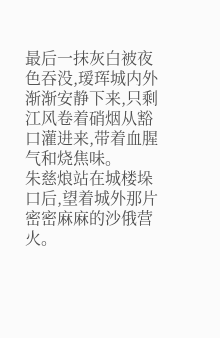最后一抹灰白被夜色吞没,瑷珲城内外渐渐安静下来,只剩江风卷着硝烟从豁口灌进来,带着血腥气和烧焦味。
朱慈烺站在城楼垛口后,望着城外那片密密麻麻的沙俄营火。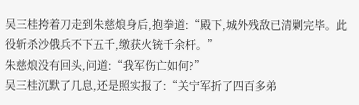吴三桂挎着刀走到朱慈烺身后,抱拳道:“殿下,城外残敌已清剿完毕。此役斩杀沙俄兵不下五千,缴获火铳千余杆。”
朱慈烺没有回头,问道:“我军伤亡如何?”
吴三桂沉默了几息,还是照实报了:“关宁军折了四百多弟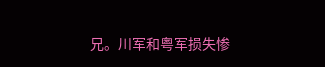兄。川军和粤军损失惨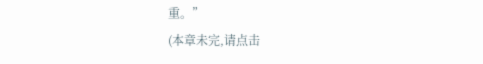重。”
(本章未完,请点击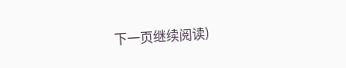下一页继续阅读)